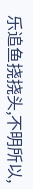乐追鱼挠挠头,不明所以,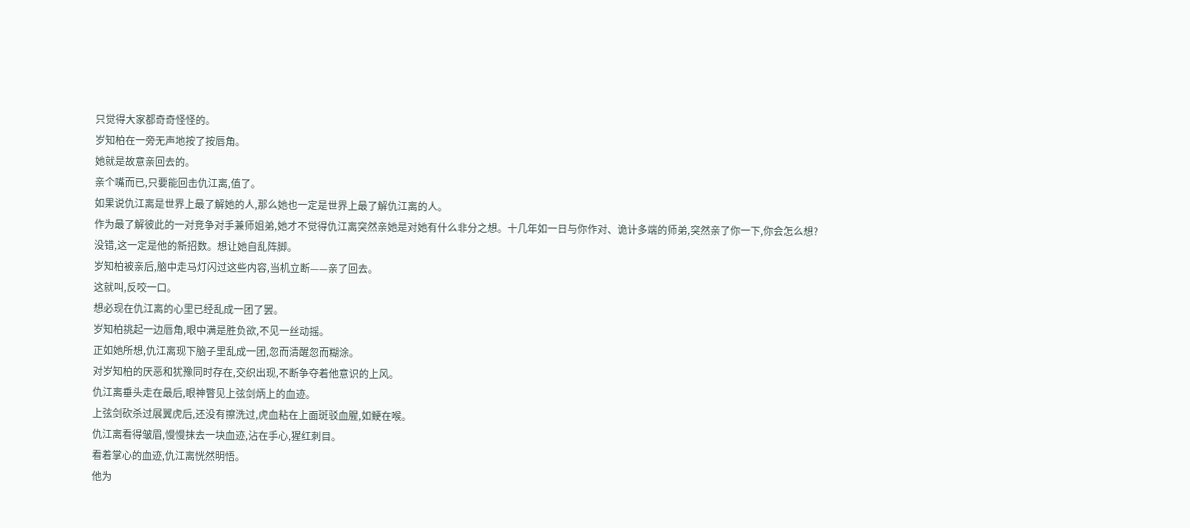只觉得大家都奇奇怪怪的。
岁知柏在一旁无声地按了按唇角。
她就是故意亲回去的。
亲个嘴而已,只要能回击仇江离,值了。
如果说仇江离是世界上最了解她的人,那么她也一定是世界上最了解仇江离的人。
作为最了解彼此的一对竞争对手兼师姐弟,她才不觉得仇江离突然亲她是对她有什么非分之想。十几年如一日与你作对、诡计多端的师弟,突然亲了你一下,你会怎么想?
没错,这一定是他的新招数。想让她自乱阵脚。
岁知柏被亲后,脑中走马灯闪过这些内容,当机立断——亲了回去。
这就叫,反咬一口。
想必现在仇江离的心里已经乱成一团了罢。
岁知柏挑起一边唇角,眼中满是胜负欲,不见一丝动摇。
正如她所想,仇江离现下脑子里乱成一团,忽而清醒忽而糊涂。
对岁知柏的厌恶和犹豫同时存在,交织出现,不断争夺着他意识的上风。
仇江离垂头走在最后,眼神瞥见上弦剑炳上的血迹。
上弦剑砍杀过展翼虎后,还没有擦洗过,虎血粘在上面斑驳血腥,如鲠在喉。
仇江离看得皱眉,慢慢抹去一块血迹,沾在手心,猩红刺目。
看着掌心的血迹,仇江离恍然明悟。
他为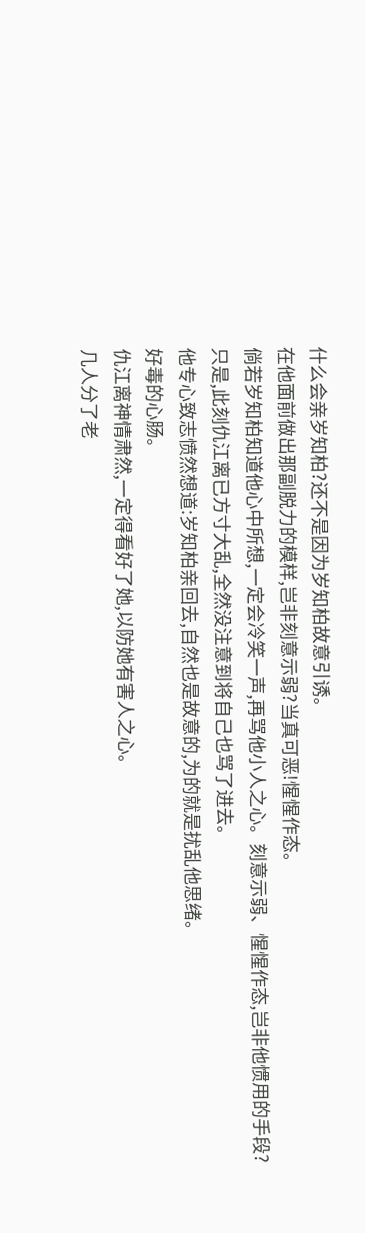什么会亲岁知柏?还不是因为岁知柏故意引诱。
在他面前做出那副脱力的模样,岂非刻意示弱?当真可恶!惺惺作态。
倘若岁知柏知道他心中所想,一定会冷笑一声,再骂他小人之心。刻意示弱、惺惺作态,岂非他惯用的手段?
只是,此刻仇江离已方寸大乱,全然没注意到将自己也骂了进去。
他专心致志愤然想道:岁知柏亲回去,自然也是故意的,为的就是扰乱他思绪。
好毒的心肠。
仇江离神情肃然,一定得看好了她,以防她有害人之心。
几人分了老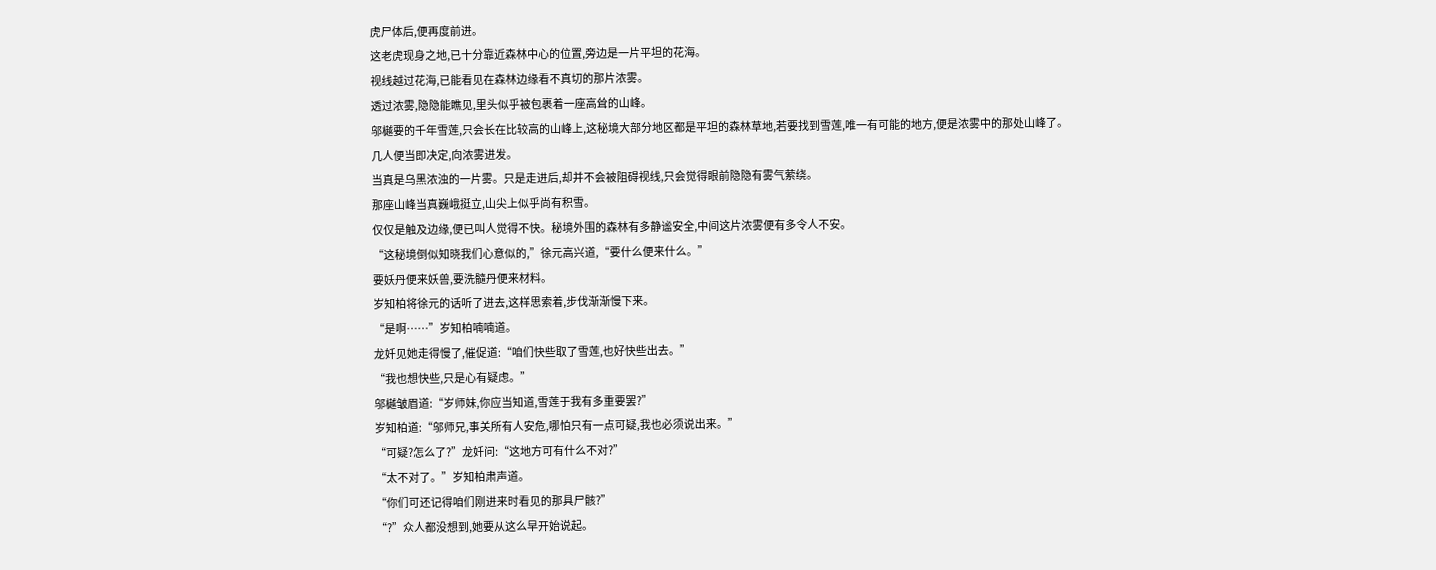虎尸体后,便再度前进。
这老虎现身之地,已十分靠近森林中心的位置,旁边是一片平坦的花海。
视线越过花海,已能看见在森林边缘看不真切的那片浓雾。
透过浓雾,隐隐能瞧见,里头似乎被包裹着一座高耸的山峰。
邬樾要的千年雪莲,只会长在比较高的山峰上,这秘境大部分地区都是平坦的森林草地,若要找到雪莲,唯一有可能的地方,便是浓雾中的那处山峰了。
几人便当即决定,向浓雾进发。
当真是乌黑浓浊的一片雾。只是走进后,却并不会被阻碍视线,只会觉得眼前隐隐有雾气萦绕。
那座山峰当真巍峨挺立,山尖上似乎尚有积雪。
仅仅是触及边缘,便已叫人觉得不快。秘境外围的森林有多静谧安全,中间这片浓雾便有多令人不安。
“这秘境倒似知晓我们心意似的,”徐元高兴道,“要什么便来什么。”
要妖丹便来妖兽,要洗髓丹便来材料。
岁知柏将徐元的话听了进去,这样思索着,步伐渐渐慢下来。
“是啊……”岁知柏喃喃道。
龙奷见她走得慢了,催促道:“咱们快些取了雪莲,也好快些出去。”
“我也想快些,只是心有疑虑。”
邬樾皱眉道:“岁师妹,你应当知道,雪莲于我有多重要罢?”
岁知柏道:“邬师兄,事关所有人安危,哪怕只有一点可疑,我也必须说出来。”
“可疑?怎么了?”龙奷问:“这地方可有什么不对?”
“太不对了。”岁知柏肃声道。
“你们可还记得咱们刚进来时看见的那具尸骸?”
“?”众人都没想到,她要从这么早开始说起。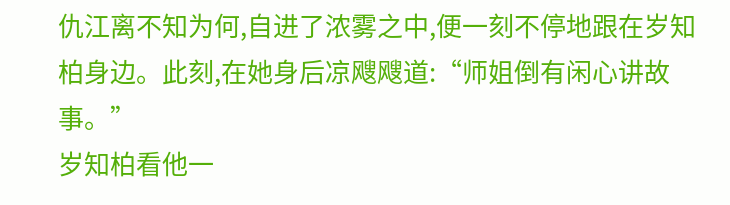仇江离不知为何,自进了浓雾之中,便一刻不停地跟在岁知柏身边。此刻,在她身后凉飕飕道:“师姐倒有闲心讲故事。”
岁知柏看他一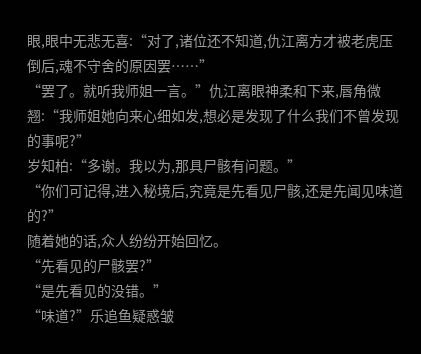眼,眼中无悲无喜:“对了,诸位还不知道,仇江离方才被老虎压倒后,魂不守舍的原因罢……”
“罢了。就听我师姐一言。”仇江离眼神柔和下来,唇角微翘:“我师姐她向来心细如发,想必是发现了什么我们不曾发现的事呢?”
岁知柏:“多谢。我以为,那具尸骸有问题。”
“你们可记得,进入秘境后,究竟是先看见尸骸,还是先闻见味道的?”
随着她的话,众人纷纷开始回忆。
“先看见的尸骸罢?”
“是先看见的没错。”
“味道?”乐追鱼疑惑皱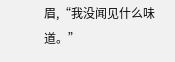眉,“我没闻见什么味道。”